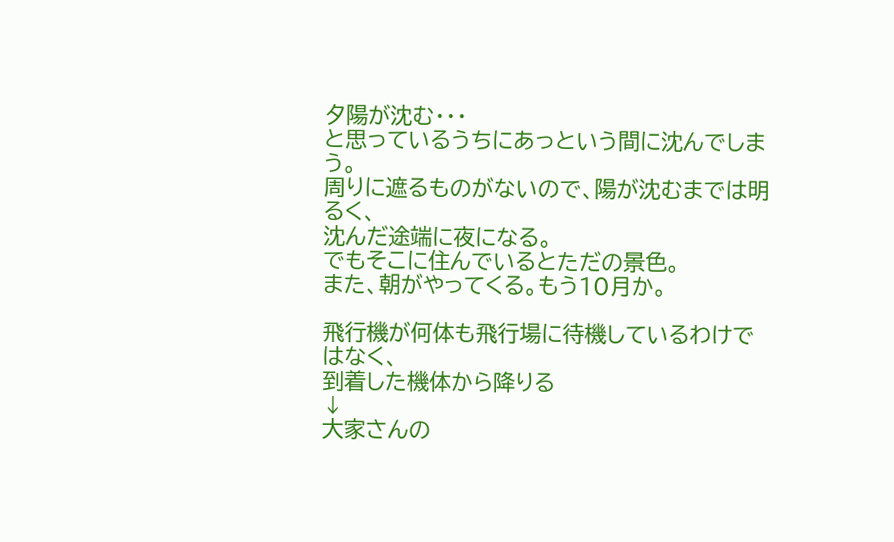夕陽が沈む・・・
と思っているうちにあっという間に沈んでしまう。
周りに遮るものがないので、陽が沈むまでは明るく、
沈んだ途端に夜になる。
でもそこに住んでいるとただの景色。
また、朝がやってくる。もう10月か。

飛行機が何体も飛行場に待機しているわけではなく、
到着した機体から降りる
↓
大家さんの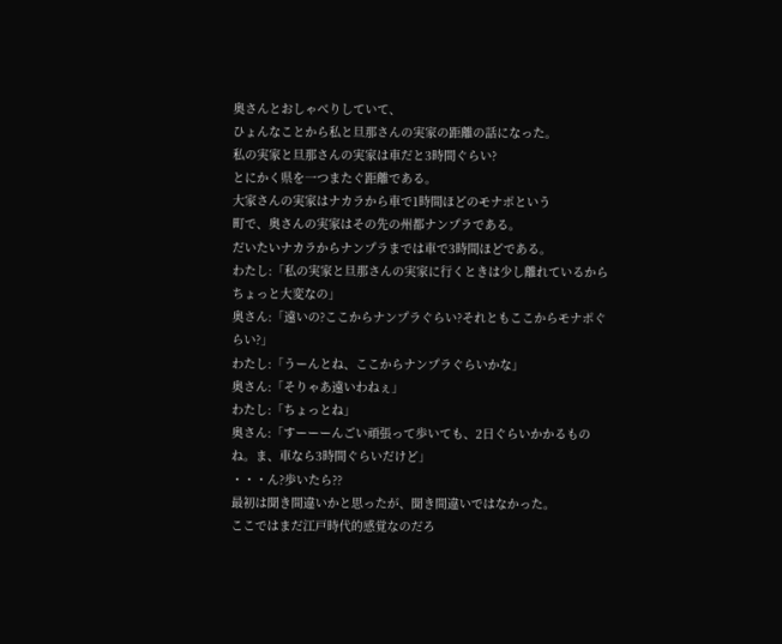奥さんとおしゃべりしていて、
ひょんなことから私と旦那さんの実家の距離の話になった。
私の実家と旦那さんの実家は車だと3時間ぐらい?
とにかく県を一つまたぐ距離である。
大家さんの実家はナカラから車で1時間ほどのモナポという
町で、奥さんの実家はその先の州都ナンプラである。
だいたいナカラからナンプラまでは車で3時間ほどである。
わたし:「私の実家と旦那さんの実家に行くときは少し離れているからちょっと大変なの」
奥さん:「遠いの?ここからナンプラぐらい?それともここからモナポぐらい?」
わたし:「うーんとね、ここからナンプラぐらいかな」
奥さん:「そりゃあ遠いわねぇ」
わたし:「ちょっとね」
奥さん:「すーーーんごい頑張って歩いても、2日ぐらいかかるものね。ま、車なら3時間ぐらいだけど」
・・・ん?歩いたら??
最初は聞き間違いかと思ったが、聞き間違いではなかった。
ここではまだ江戸時代的感覚なのだろ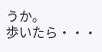うか。
歩いたら・・・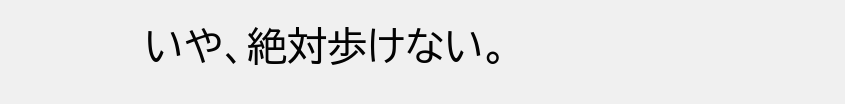いや、絶対歩けない。